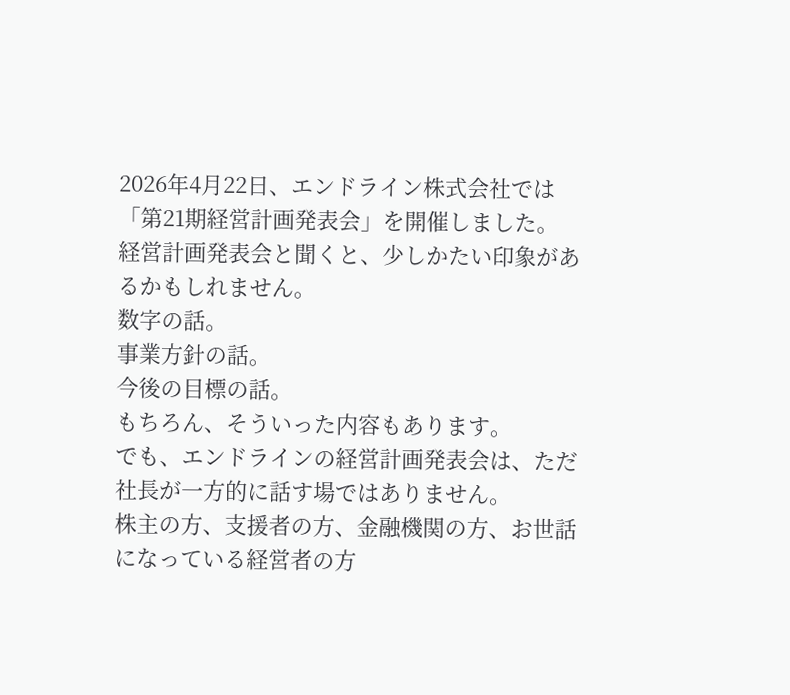2026年4月22日、エンドライン株式会社では「第21期経営計画発表会」を開催しました。
経営計画発表会と聞くと、少しかたい印象があるかもしれません。
数字の話。
事業方針の話。
今後の目標の話。
もちろん、そういった内容もあります。
でも、エンドラインの経営計画発表会は、ただ社長が一方的に話す場ではありません。
株主の方、支援者の方、金融機関の方、お世話になっている経営者の方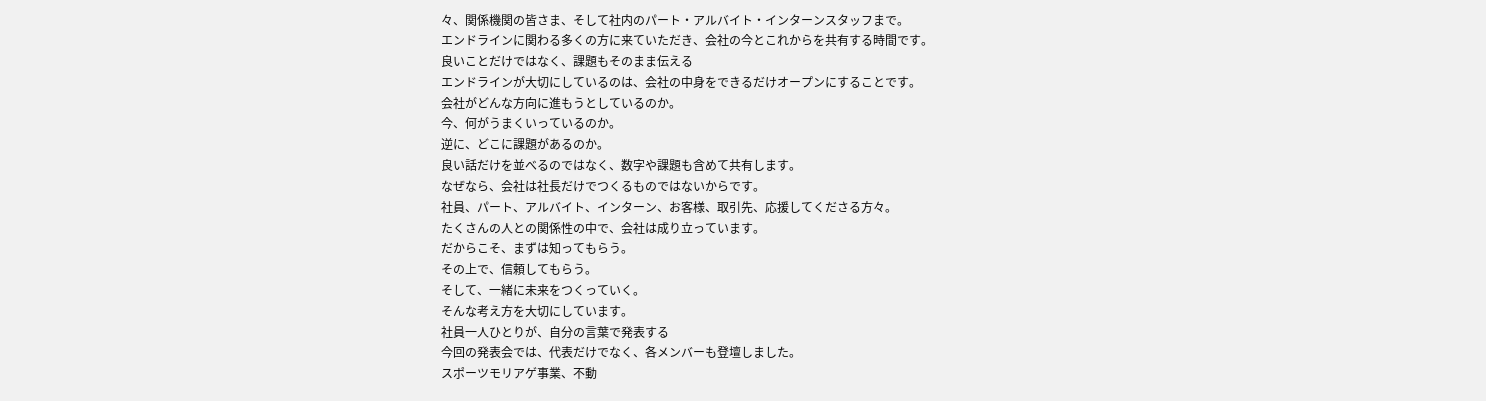々、関係機関の皆さま、そして社内のパート・アルバイト・インターンスタッフまで。
エンドラインに関わる多くの方に来ていただき、会社の今とこれからを共有する時間です。
良いことだけではなく、課題もそのまま伝える
エンドラインが大切にしているのは、会社の中身をできるだけオープンにすることです。
会社がどんな方向に進もうとしているのか。
今、何がうまくいっているのか。
逆に、どこに課題があるのか。
良い話だけを並べるのではなく、数字や課題も含めて共有します。
なぜなら、会社は社長だけでつくるものではないからです。
社員、パート、アルバイト、インターン、お客様、取引先、応援してくださる方々。
たくさんの人との関係性の中で、会社は成り立っています。
だからこそ、まずは知ってもらう。
その上で、信頼してもらう。
そして、一緒に未来をつくっていく。
そんな考え方を大切にしています。
社員一人ひとりが、自分の言葉で発表する
今回の発表会では、代表だけでなく、各メンバーも登壇しました。
スポーツモリアゲ事業、不動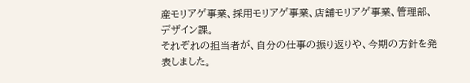産モリアゲ事業、採用モリアゲ事業、店舗モリアゲ事業、管理部、デザイン課。
それぞれの担当者が、自分の仕事の振り返りや、今期の方針を発表しました。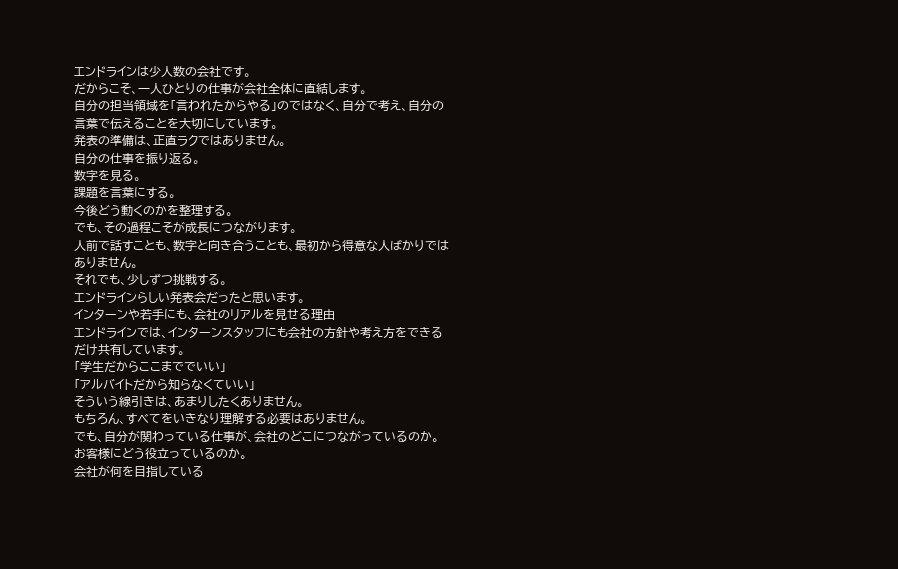エンドラインは少人数の会社です。
だからこそ、一人ひとりの仕事が会社全体に直結します。
自分の担当領域を「言われたからやる」のではなく、自分で考え、自分の言葉で伝えることを大切にしています。
発表の準備は、正直ラクではありません。
自分の仕事を振り返る。
数字を見る。
課題を言葉にする。
今後どう動くのかを整理する。
でも、その過程こそが成長につながります。
人前で話すことも、数字と向き合うことも、最初から得意な人ばかりではありません。
それでも、少しずつ挑戦する。
エンドラインらしい発表会だったと思います。
インターンや若手にも、会社のリアルを見せる理由
エンドラインでは、インターンスタッフにも会社の方針や考え方をできるだけ共有しています。
「学生だからここまででいい」
「アルバイトだから知らなくていい」
そういう線引きは、あまりしたくありません。
もちろん、すべてをいきなり理解する必要はありません。
でも、自分が関わっている仕事が、会社のどこにつながっているのか。
お客様にどう役立っているのか。
会社が何を目指している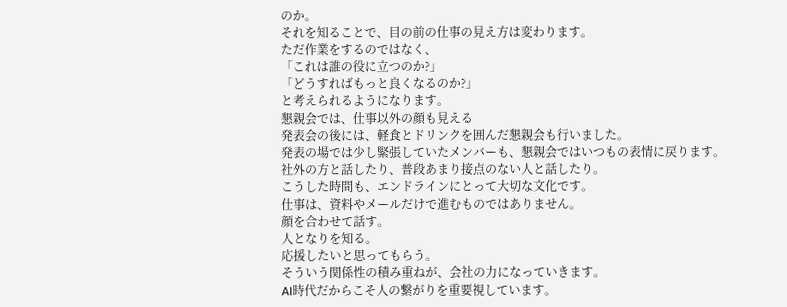のか。
それを知ることで、目の前の仕事の見え方は変わります。
ただ作業をするのではなく、
「これは誰の役に立つのか?」
「どうすればもっと良くなるのか?」
と考えられるようになります。
懇親会では、仕事以外の顔も見える
発表会の後には、軽食とドリンクを囲んだ懇親会も行いました。
発表の場では少し緊張していたメンバーも、懇親会ではいつもの表情に戻ります。
社外の方と話したり、普段あまり接点のない人と話したり。
こうした時間も、エンドラインにとって大切な文化です。
仕事は、資料やメールだけで進むものではありません。
顔を合わせて話す。
人となりを知る。
応援したいと思ってもらう。
そういう関係性の積み重ねが、会社の力になっていきます。
AI時代だからこそ人の繋がりを重要視しています。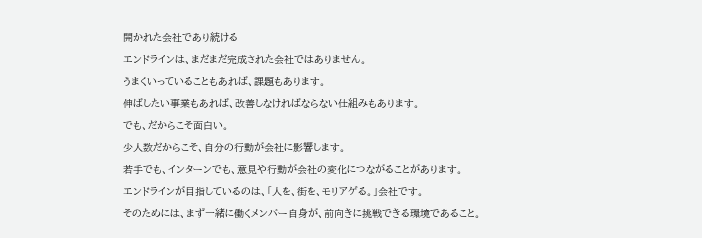開かれた会社であり続ける
エンドラインは、まだまだ完成された会社ではありません。
うまくいっていることもあれば、課題もあります。
伸ばしたい事業もあれば、改善しなければならない仕組みもあります。
でも、だからこそ面白い。
少人数だからこそ、自分の行動が会社に影響します。
若手でも、インターンでも、意見や行動が会社の変化につながることがあります。
エンドラインが目指しているのは、「人を、街を、モリアゲる。」会社です。
そのためには、まず一緒に働くメンバー自身が、前向きに挑戦できる環境であること。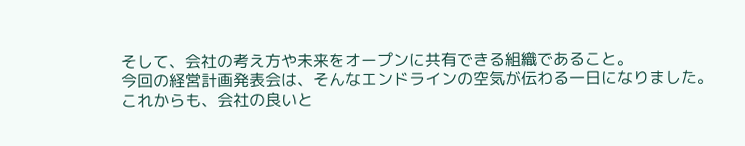そして、会社の考え方や未来をオープンに共有できる組織であること。
今回の経営計画発表会は、そんなエンドラインの空気が伝わる一日になりました。
これからも、会社の良いと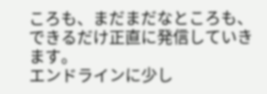ころも、まだまだなところも、できるだけ正直に発信していきます。
エンドラインに少し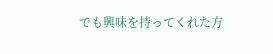でも興味を持ってくれた方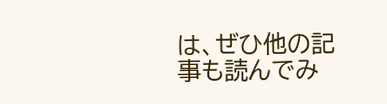は、ぜひ他の記事も読んでみ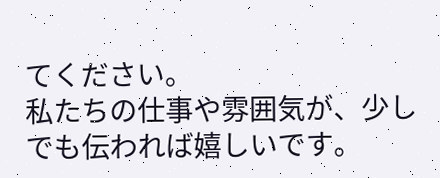てください。
私たちの仕事や雰囲気が、少しでも伝われば嬉しいです。